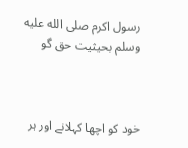رسول اکرم صلى الله عليه وسلم بحیثیت حق گو



خود کو اچھا کہلانے اور ہر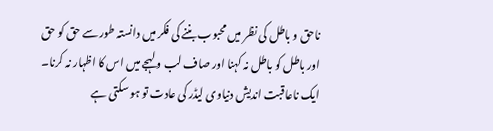ناحق و باطل کی نظر میں محبوب بننے کی فکر میں دانستہ طور سے حق کو حق اور باطل کو باطل نہ کہنا اور صاف لب و لہجے میں اس کا اظہار نہ کرنا۔ ایک ناعاقبت اندیش دنیاوی لیڈر کی عادت تو ہو سکتی ہے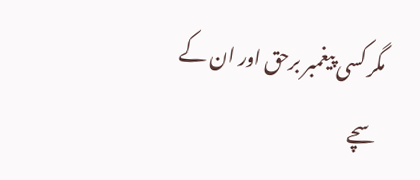مگر کسی پیغمبر برحق اور ان کے سچے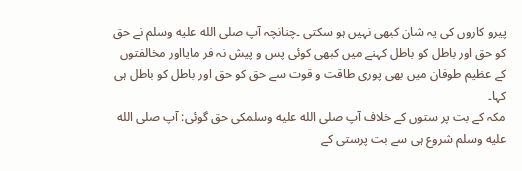پیرو کاروں کی یہ شان کبھی نہیں ہو سکتی ۔چنانچہ آپ صلى الله عليه وسلم نے حق کو حق اور باطل کو باطل کہنے میں کبھی کوئی پس و پیش نہ فر مایااور مخالفتوں کے عظیم طوفان میں بھی پوری طاقت و قوت سے حق کو حق اور باطل کو باطل ہی کہا۔
مکہ کے بت پر ستوں کے خلاف آپ صلى الله عليه وسلمکی حق گوئی: آپ صلى الله عليه وسلم شروع ہی سے بت پرستی کے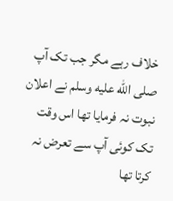خلاف رہے مگر جب تک آپ صلى الله عليه وسلم نے اعلان نبوت نہ فرمایا تھا اس وقت تک کوئی آپ سے تعرض نہ کرتا تھا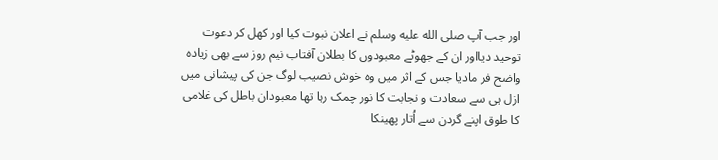اور جب آپ صلى الله عليه وسلم نے اعلان نبوت کیا اور کھل کر دعوت توحید دیااور ان کے جھوٹے معبودوں کا بطلان آفتاب نیم روز سے بھی زیادہ واضح فر مادیا جس کے اثر میں وہ خوش نصیب لوگ جن کی پیشانی میں ازل ہی سے سعادت و نجابت کا نور چمک رہا تھا معبودان باطل کی غلامی کا طوق اپنے گردن سے اُتار پھینکا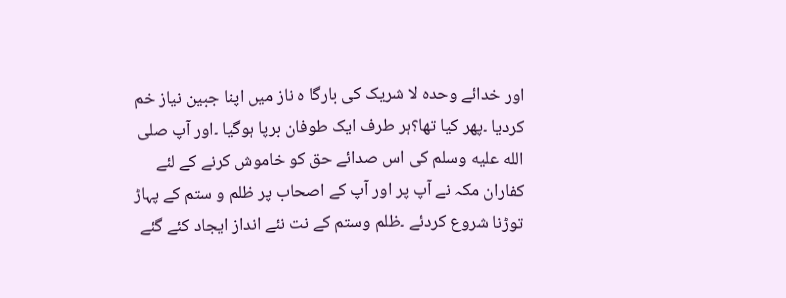اور خدائے وحدہ لا شریک کی بارگا ہ ناز میں اپنا جبین نیاز خم کردیا ۔پھر کیا تھا؟ہر طرف ایک طوفان برپا ہوگیا ۔اور آپ صلى الله عليه وسلم کی اس صدائے حق کو خاموش کرنے کے لئے کفاران مکہ نے آپ پر اور آپ کے اصحاب پر ظلم و ستم کے پہاڑ توڑنا شروع کردئے ۔ظلم وستم کے نت نئے انداز ایجاد کئے گئے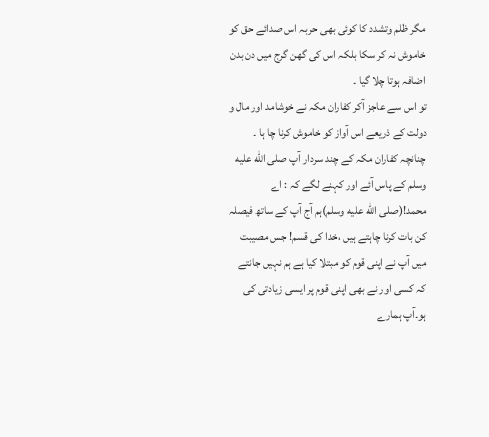مگر ظلم وتشدد کا کوئی بھی حربہ اس صدائے حق کو خاموش نہ کر سکا بلکہ اس کی گھن گرج میں دن بدن اضافہ ہوتا چلا گیا ۔
تو اس سے عاجز آکر کفاران مکہ نے خوشامد اور مال و دولت کے ذریعے اس آواز کو خاموش کرنا چا ہا ۔ چنانچہ کفاران مکہ کے چند سردار آپ صلى الله عليه وسلم کے پاس آئے اور کہنے لگے کہ : اے محمد!(صلى الله عليه وسلم)ہم آج آپ کے ساتھ فیصلہ کن بات کرنا چاہتے ہیں ،خدا کی قسم! جس مصیبت میں آپ نے اپنی قوم کو مبتلا کیا ہے ہم نہیں جانتے کہ کسی اور نے بھی اپنی قوم پر ایسی زیادتی کی ہو۔آپ ہمارے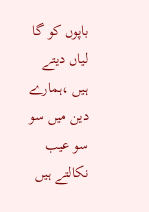باپوں کو گا لیاں دیتے ہیں ،ہمارے دین میں سو سو عیب نکالتے ہیں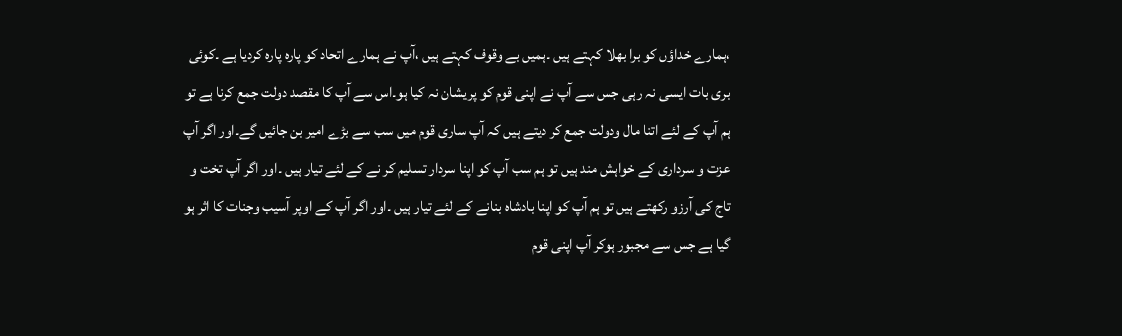،ہمارے خداؤں کو برا بھلا کہتے ہیں ۔ہمیں بے وقوف کہتے ہیں ،آپ نے ہمارے اتحاد کو پارہ پارہ کردیا ہے ۔کوئی بری بات ایسی نہ رہی جس سے آپ نے اپنی قوم کو پریشان نہ کیا ہو۔اس سے آپ کا مقصد دولت جمع کرنا ہے تو ہم آپ کے لئے اتنا مال ودولت جمع کر دیتے ہیں کہ آپ ساری قوم میں سب سے بڑے امیر بن جائیں گے۔اور اگر آپ عزت و سرداری کے خواہش مند ہیں تو ہم سب آپ کو اپنا سردار تسلیم کر نے کے لئے تیار ہیں ۔اور اگر آپ تخت و تاج کی آرزو رکھتے ہیں تو ہم آپ کو اپنا بادشاہ بنانے کے لئے تیار ہیں ۔اور اگر آپ کے اوپر آسیب وجنات کا اثر ہو گیا ہے جس سے مجبور ہوکر آپ اپنی قوم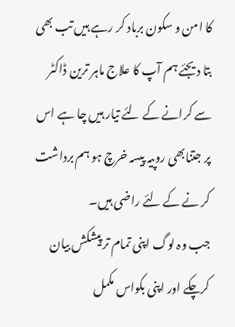کا امن و سکون برباد کر رہے ہیں تب بھی بتا دیجئے ہم آپ کا علاج ماہر ترین ڈاکٹر سے کرانے کے لئے تیار ہیں چا ہے اس پر جتنابھی روپیہ پیسہ خرچ ہو ہم برداشت کر نے کے لئے راضی ہیں۔
جب وہ لوگ اپنی تمام تر پیشکش بیان کرچکے اور اپنی بکواس مکمل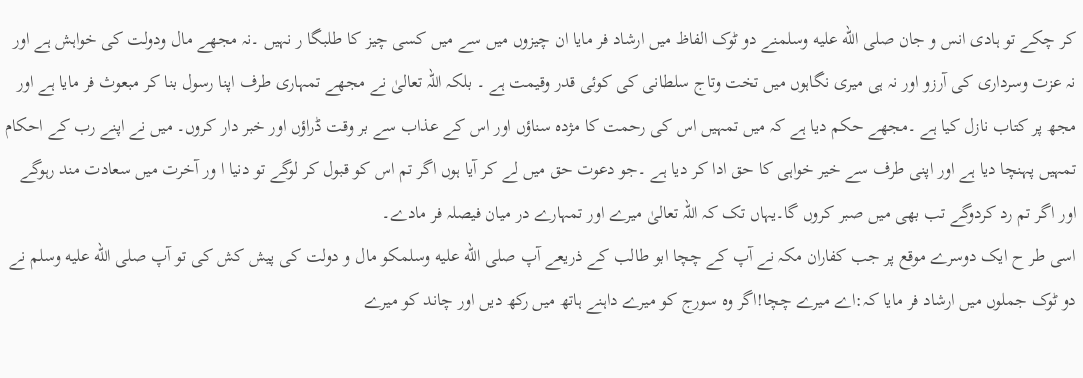کر چکے تو ہادی انس و جان صلى الله عليه وسلمنے دو ٹوک الفاظ میں ارشاد فر مایا ان چیزوں میں سے میں کسی چیز کا طلبگا ر نہیں ۔نہ مجھے مال ودولت کی خواہش ہے اور نہ عزت وسرداری کی آرزو اور نہ ہی میری نگاہوں میں تخت وتاج سلطانی کی کوئی قدر وقیمت ہے ۔ بلکہ اللہ تعالیٰ نے مجھے تمہاری طرف اپنا رسول بنا کر مبعوث فر مایا ہے اور مجھ پر کتاب نازل کیا ہے ۔مجھے حکم دیا ہے کہ میں تمہیں اس کی رحمت کا مژدہ سناؤں اور اس کے عذاب سے بر وقت ڈراؤں اور خبر دار کروں۔ میں نے اپنے رب کے احکام تمہیں پہنچا دیا ہے اور اپنی طرف سے خیر خواہی کا حق ادا کر دیا ہے ۔جو دعوت حق میں لے کر آیا ہوں اگر تم اس کو قبول کر لوگے تو دنیا ا ور آخرت میں سعادت مند رہوگے اور اگر تم رد کردوگے تب بھی میں صبر کروں گا۔یہاں تک کہ اللہ تعالیٰ میرے اور تمہارے در میان فیصلہ فر مادے۔
اسی طر ح ایک دوسرے موقع پر جب کفاران مکہ نے آپ کے چچا ابو طالب کے ذریعے آپ صلى الله عليه وسلمکو مال و دولت کی پیش کش کی تو آپ صلى الله عليه وسلم نے دو ٹوک جملوں میں ارشاد فر مایا کہ:اے میرے چچا!اگر وہ سورج کو میرے داہنے ہاتھ میں رکھ دیں اور چاند کو میرے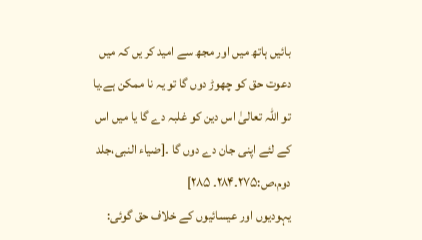بائیں ہاتھ میں اور مجھ سے امید کر یں کہ میں دعوت حق کو چھوڑ دوں گا تو یہ نا ممکن ہے۔یا تو اللہ تعالیٰ اس دین کو غلبہ دے گا یا میں اس کے لئے اپنی جان دے دوں گا ۔[ضیاء النبی،جلد دوم،ص:۲۷۵۔۲۸۴۔ ۲۸۵]
یہودیوں اور عیسائیوں کے خلاف حق گوئی: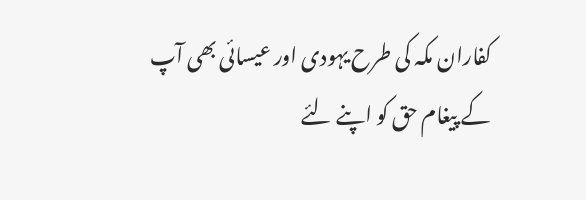کفاران مکہ کی طرح یہودی اور عیسائی بھی آپ کے پیغام حق کو اپنے لئے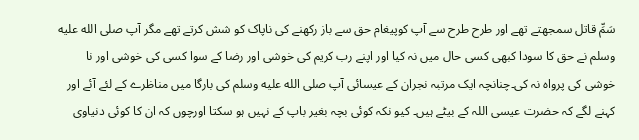سَمِّ قاتل سمجھتے تھے اور طرح طرح سے آپ کوپیغام حق سے باز رکھنے کی ناپاک کو شش کرتے تھے مگر آپ صلى الله عليه وسلم نے حق کا سودا کبھی کسی حال میں نہ کیا اور اپنے رب کریم کی خوشی اور رضا کے سوا کسی کی خوشی اور نا خوشی کی پرواہ نہ کی۔چنانچہ ایک مرتبہ نجران کے عیسائی آپ صلى الله عليه وسلم کی بارگا میں مناظرے کے لئے آئے اور کہنے لگے کہ حضرت عیسی اللہ کے بیٹے ہیں۔ کیو نکہ کوئی بچہ بغیر باپ کے نہیں ہو سکتا اورچوں کہ ان کا کوئی دنیاوی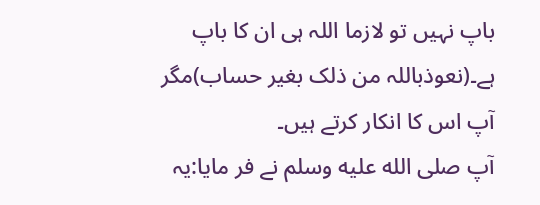باپ نہیں تو لازما اللہ ہی ان کا باپ ہے۔(نعوذباللہ من ذلک بغیر حساب)مگر آپ اس کا انکار کرتے ہیں۔
آپ صلى الله عليه وسلم نے فر مایا:یہ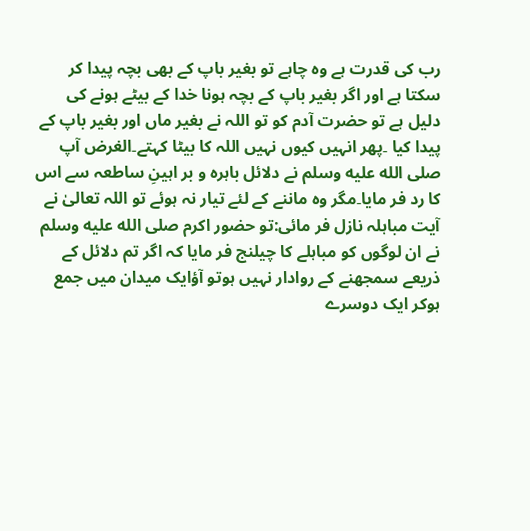رب کی قدرت ہے وہ چاہے تو بغیر باپ کے بھی بچہ پیدا کر سکتا ہے اور اگر بغیر باپ کے بچہ ہونا خدا کے بیٹے ہونے کی دلیل ہے تو حضرت آدم کو تو اللہ نے بغیر ماں اور بغیر باپ کے پیدا کیا ۔پھر انہیں کیوں نہیں اللہ کا بیٹا کہتے۔الغرض آپ صلى الله عليه وسلم نے دلائل باہرہ و بر اہینِ ساطعہ سے اس کا رد فر مایا۔مگر وہ ماننے کے لئے تیار نہ ہوئے تو اللہ تعالیٰ نے آیت مباہلہ نازل فر مائی:تو حضور اکرم صلى الله عليه وسلم نے ان لوگوں کو مباہلے کا چیلنج فر مایا کہ اگر تم دلائل کے ذریعے سمجھنے کے روادار نہیں ہوتو آؤایک میدان میں جمع ہوکر ایک دوسرے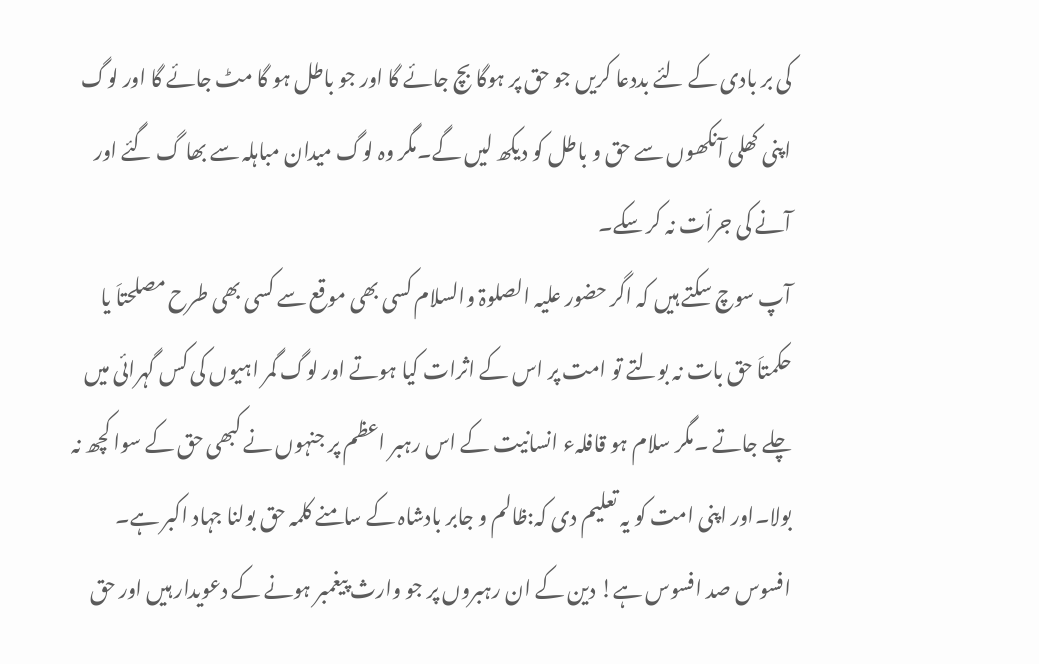کی بر بادی کے لئے بددعا کریں جو حق پر ہوگا بچ جائے گا اور جو باطل ہو گا مٹ جائے گا اور لوگ اپنی کھلی آنکھوں سے حق و باطل کو دیکھ لیں گے۔مگر وہ لوگ میدان مباہلہ سے بھا گ گئے اور آنے کی جرأت نہ کر سکے۔
آپ سوچ سکتے ہیں کہ اگر حضور علیہ الصلوۃ والسلام کسی بھی موقع سے کسی بھی طرح مصلحتاَ یا حکمتاَ حق بات نہ بولتے تو امت پر اس کے اثرات کیا ہوتے اور لوگ گمر اہیوں کی کس گہرائی میں چلے جاتے ۔مگر سلام ہو قافلہء انسانیت کے اس رہبر اعظم پر جنہوں نے کبھی حق کے سوا کچھ نہ بولا۔اور اپنی امت کو یہ تعلیم دی کہ:ظالم و جابر بادشاہ کے سامنے کلمہ حق بولنا جہاد اکبر ہے۔
افسوس صد افسوس ہے! دین کے ان رہبروں پر جو وارث پیغمبر ہونے کے دعویدار ہیں اور حق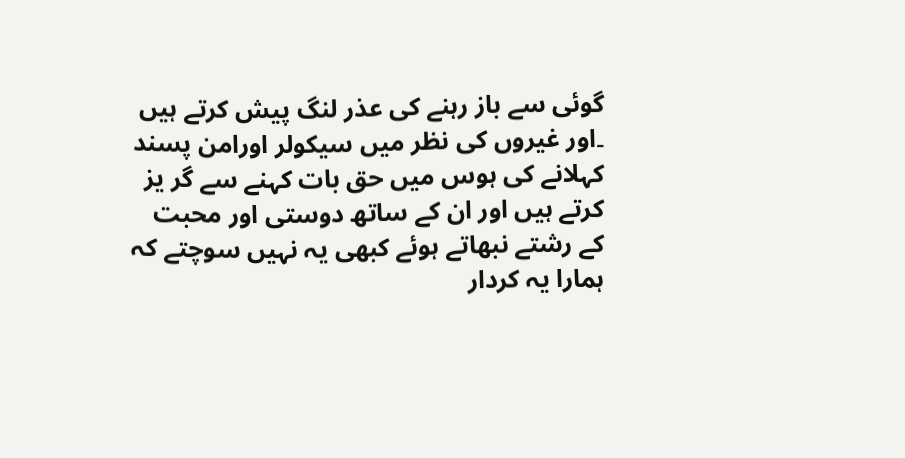گوئی سے باز رہنے کی عذر لنگ پیش کرتے ہیں ۔اور غیروں کی نظر میں سیکولر اورامن پسند کہلانے کی ہوس میں حق بات کہنے سے گر یز کرتے ہیں اور ان کے ساتھ دوستی اور محبت کے رشتے نبھاتے ہوئے کبھی یہ نہیں سوچتے کہ ہمارا یہ کردار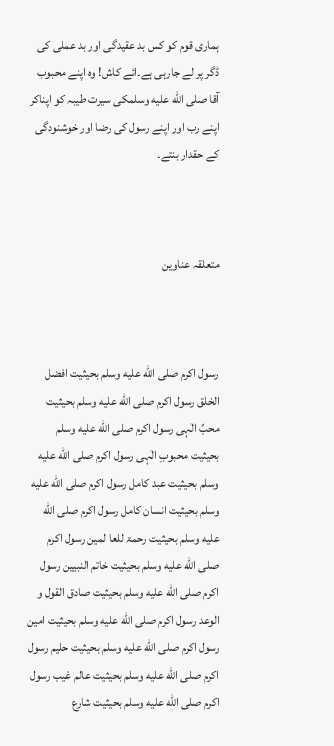ہماری قوم کو کس بد عقیدگی اور بد عملی کی ڈگر پر لے جارہی ہے۔ائے کاش! وہ اپنے محبوب آقا صلى الله عليه وسلمکی سیرت طیبہ کو اپناکر اپنے رب اور اپنے رسول کی رضا اور خوشنودگی کے حقدار بنتے۔



متعلقہ عناوین



رسول اکرم صلى الله عليه وسلم بحیثیت افضل الخلق رسول اکرم صلى الله عليه وسلم بحیثیت محبِّ الٰہی رسول اکرم صلى الله عليه وسلم بحیثیت محبوبِ الٰہی رسول اکرم صلى الله عليه وسلم بحیثیت عبد کامل رسول اکرم صلى الله عليه وسلم بحیثیت انسان کامل رسول اکرم صلى الله عليه وسلم بحیثیت رحمۃ للعا لمین رسول اکرم صلى الله عليه وسلم بحیثیت خاتم النبیین رسول اکرم صلى الله عليه وسلم بحیثیت صادق القول و الوعد رسول اکرم صلى الله عليه وسلم بحیثیت امین رسول اکرم صلى الله عليه وسلم بحیثیت حلیم رسول اکرم صلى الله عليه وسلم بحیثیت عالم غیب رسول اکرم صلى الله عليه وسلم بحیثیت شارع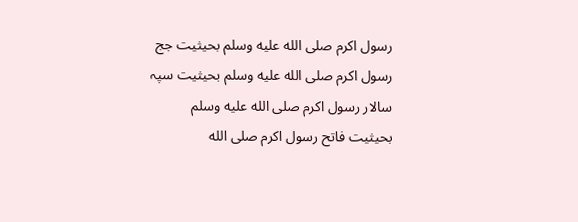رسول اکرم صلى الله عليه وسلم بحیثیت جج رسول اکرم صلى الله عليه وسلم بحیثیت سپہ سالار رسول اکرم صلى الله عليه وسلم بحیثیت فاتح رسول اکرم صلى الله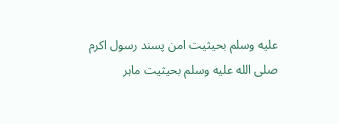عليه وسلم بحیثیت امن پسند رسول اکرم صلى الله عليه وسلم بحیثیت ماہر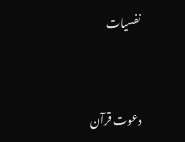نفسیات



دعوت قرآن